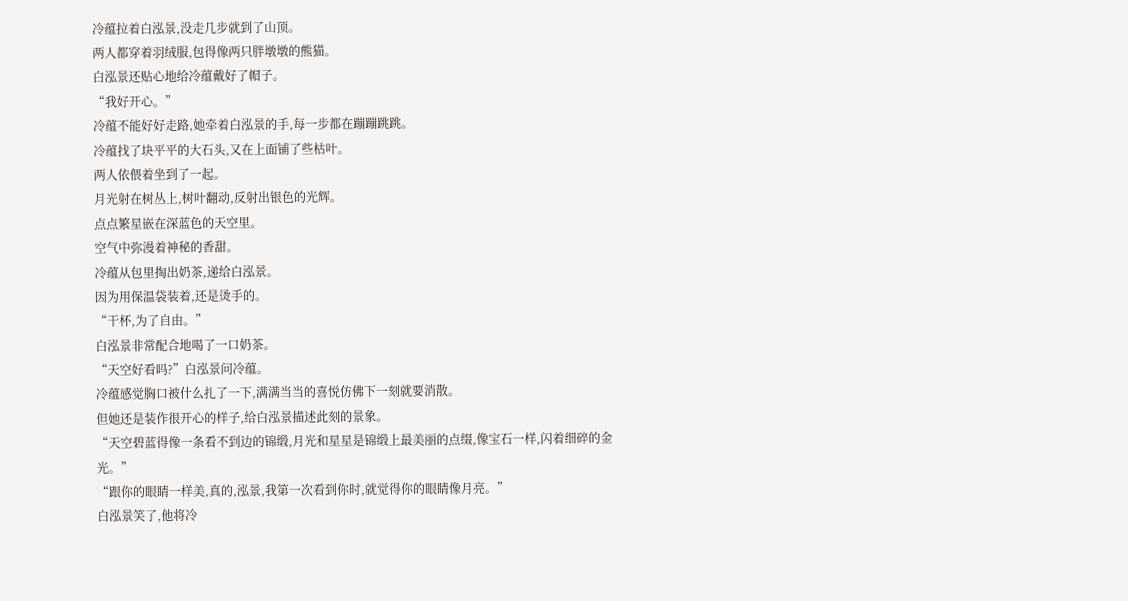冷蕴拉着白泓景,没走几步就到了山顶。
两人都穿着羽绒服,包得像两只胖墩墩的熊猫。
白泓景还贴心地给冷蕴戴好了帽子。
“我好开心。”
冷蕴不能好好走路,她牵着白泓景的手,每一步都在蹦蹦跳跳。
冷蕴找了块平平的大石头,又在上面铺了些枯叶。
两人依偎着坐到了一起。
月光射在树丛上,树叶翻动,反射出银色的光辉。
点点繁星嵌在深蓝色的天空里。
空气中弥漫着神秘的香甜。
冷蕴从包里掏出奶茶,递给白泓景。
因为用保温袋装着,还是烫手的。
“干杯,为了自由。”
白泓景非常配合地喝了一口奶茶。
“天空好看吗?”白泓景问冷蕴。
冷蕴感觉胸口被什么扎了一下,满满当当的喜悦仿佛下一刻就要消散。
但她还是装作很开心的样子,给白泓景描述此刻的景象。
“天空碧蓝得像一条看不到边的锦缎,月光和星星是锦缎上最美丽的点缀,像宝石一样,闪着细碎的金光。”
“跟你的眼睛一样美,真的,泓景,我第一次看到你时,就觉得你的眼睛像月亮。”
白泓景笑了,他将冷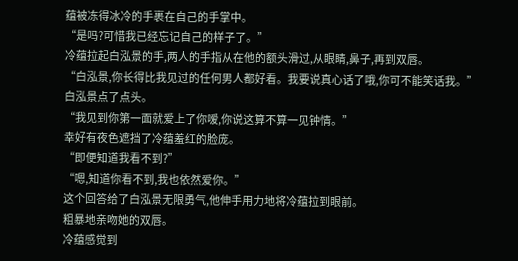蕴被冻得冰冷的手裹在自己的手掌中。
“是吗?可惜我已经忘记自己的样子了。”
冷蕴拉起白泓景的手,两人的手指从在他的额头滑过,从眼睛,鼻子,再到双唇。
“白泓景,你长得比我见过的任何男人都好看。我要说真心话了哦,你可不能笑话我。”
白泓景点了点头。
“我见到你第一面就爱上了你嗳,你说这算不算一见钟情。”
幸好有夜色遮挡了冷蕴羞红的脸庞。
“即便知道我看不到?”
“嗯,知道你看不到,我也依然爱你。”
这个回答给了白泓景无限勇气,他伸手用力地将冷蕴拉到眼前。
粗暴地亲吻她的双唇。
冷蕴感觉到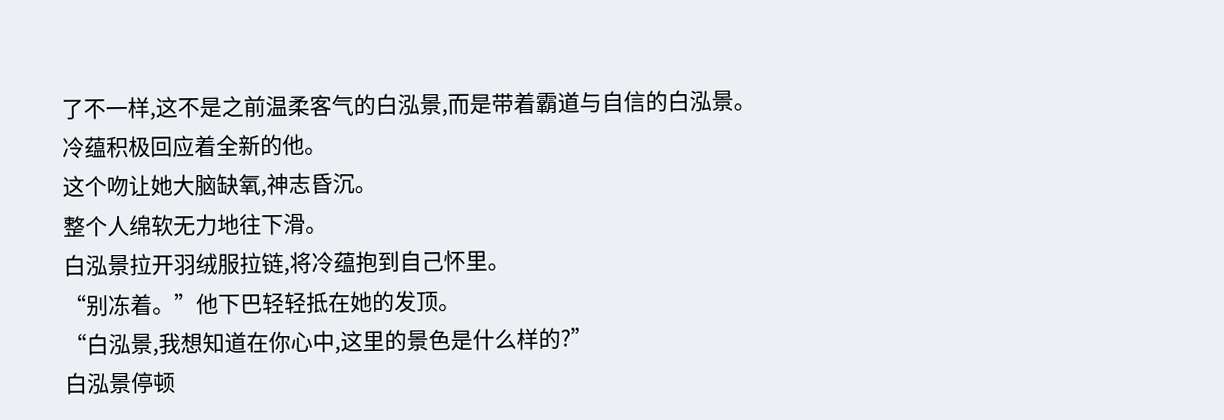了不一样,这不是之前温柔客气的白泓景,而是带着霸道与自信的白泓景。
冷蕴积极回应着全新的他。
这个吻让她大脑缺氧,神志昏沉。
整个人绵软无力地往下滑。
白泓景拉开羽绒服拉链,将冷蕴抱到自己怀里。
“别冻着。”他下巴轻轻抵在她的发顶。
“白泓景,我想知道在你心中,这里的景色是什么样的?”
白泓景停顿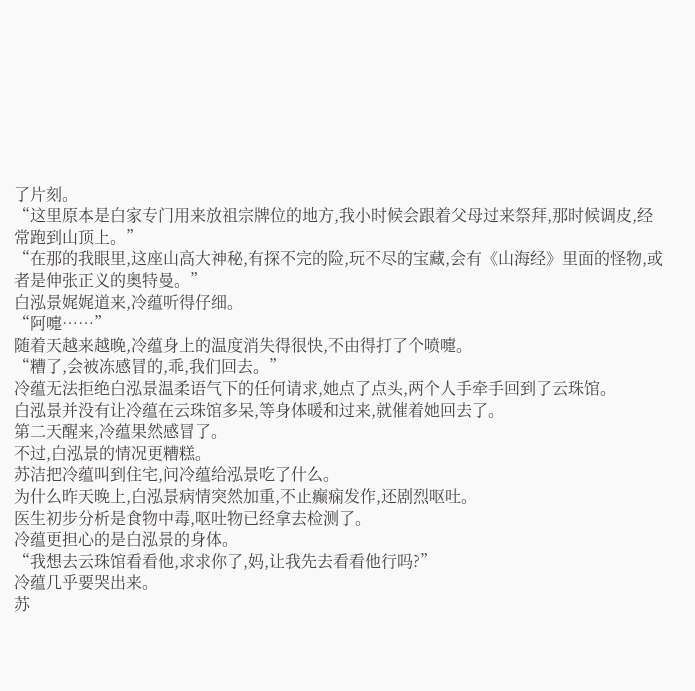了片刻。
“这里原本是白家专门用来放祖宗牌位的地方,我小时候会跟着父母过来祭拜,那时候调皮,经常跑到山顶上。”
“在那的我眼里,这座山高大神秘,有探不完的险,玩不尽的宝藏,会有《山海经》里面的怪物,或者是伸张正义的奥特曼。”
白泓景娓娓道来,冷蕴听得仔细。
“阿嚏……”
随着天越来越晚,冷蕴身上的温度消失得很快,不由得打了个喷嚏。
“糟了,会被冻感冒的,乖,我们回去。”
冷蕴无法拒绝白泓景温柔语气下的任何请求,她点了点头,两个人手牵手回到了云珠馆。
白泓景并没有让冷蕴在云珠馆多呆,等身体暖和过来,就催着她回去了。
第二天醒来,冷蕴果然感冒了。
不过,白泓景的情况更糟糕。
苏洁把冷蕴叫到住宅,问冷蕴给泓景吃了什么。
为什么昨天晚上,白泓景病情突然加重,不止癫痫发作,还剧烈呕吐。
医生初步分析是食物中毒,呕吐物已经拿去检测了。
冷蕴更担心的是白泓景的身体。
“我想去云珠馆看看他,求求你了,妈,让我先去看看他行吗?”
冷蕴几乎要哭出来。
苏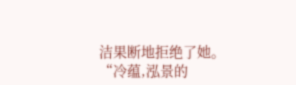洁果断地拒绝了她。
“冷蕴,泓景的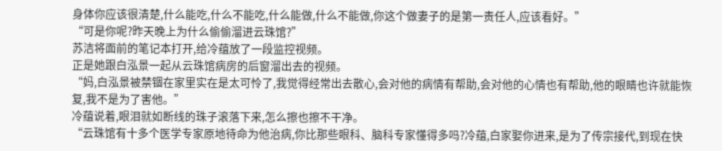身体你应该很清楚,什么能吃,什么不能吃,什么能做,什么不能做,你这个做妻子的是第一责任人,应该看好。”
“可是你呢?昨天晚上为什么偷偷溜进云珠馆?”
苏洁将面前的笔记本打开,给冷蕴放了一段监控视频。
正是她跟白泓景一起从云珠馆病房的后窗溜出去的视频。
“妈,白泓景被禁锢在家里实在是太可怜了,我觉得经常出去散心,会对他的病情有帮助,会对他的心情也有帮助,他的眼睛也许就能恢复,我不是为了害他。”
冷蕴说着,眼泪就如断线的珠子滚落下来,怎么擦也擦不干净。
“云珠馆有十多个医学专家原地待命为他治病,你比那些眼科、脑科专家懂得多吗?冷蕴,白家娶你进来,是为了传宗接代,到现在快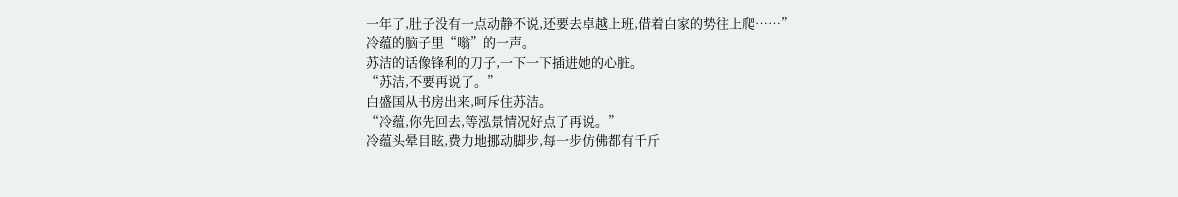一年了,肚子没有一点动静不说,还要去卓越上班,借着白家的势往上爬……”
冷蕴的脑子里“嗡”的一声。
苏洁的话像锋利的刀子,一下一下插进她的心脏。
“苏洁,不要再说了。”
白盛国从书房出来,呵斥住苏洁。
“冷蕴,你先回去,等泓景情况好点了再说。”
冷蕴头晕目眩,费力地挪动脚步,每一步仿佛都有千斤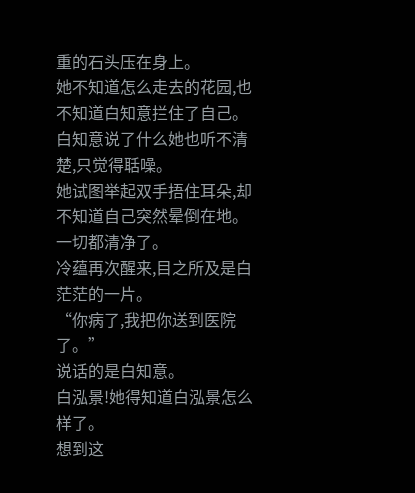重的石头压在身上。
她不知道怎么走去的花园,也不知道白知意拦住了自己。
白知意说了什么她也听不清楚,只觉得聒噪。
她试图举起双手捂住耳朵,却不知道自己突然晕倒在地。
一切都清净了。
冷蕴再次醒来,目之所及是白茫茫的一片。
“你病了,我把你送到医院了。”
说话的是白知意。
白泓景!她得知道白泓景怎么样了。
想到这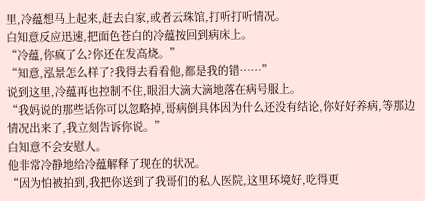里,冷蕴想马上起来,赶去白家,或者云珠馆,打听打听情况。
白知意反应迅速,把面色苍白的冷蕴按回到病床上。
“冷蕴,你疯了么?你还在发高烧。”
“知意,泓景怎么样了?我得去看看他,都是我的错……”
说到这里,冷蕴再也控制不住,眼泪大滴大滴地落在病号服上。
“我妈说的那些话你可以忽略掉,哥病倒具体因为什么还没有结论,你好好养病,等那边情况出来了,我立刻告诉你说。”
白知意不会安慰人。
他非常冷静地给冷蕴解释了现在的状况。
“因为怕被拍到,我把你送到了我哥们的私人医院,这里环境好,吃得更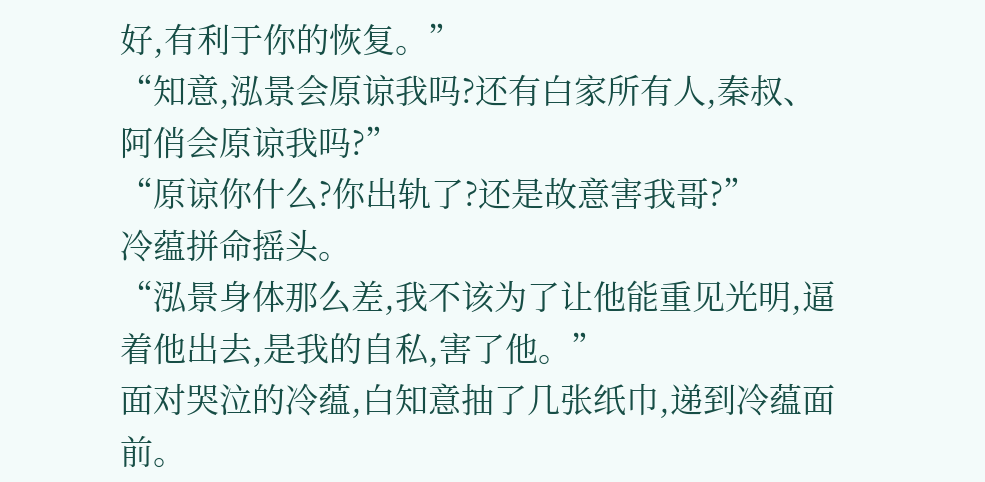好,有利于你的恢复。”
“知意,泓景会原谅我吗?还有白家所有人,秦叔、阿俏会原谅我吗?”
“原谅你什么?你出轨了?还是故意害我哥?”
冷蕴拼命摇头。
“泓景身体那么差,我不该为了让他能重见光明,逼着他出去,是我的自私,害了他。”
面对哭泣的冷蕴,白知意抽了几张纸巾,递到冷蕴面前。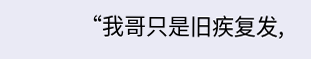“我哥只是旧疾复发,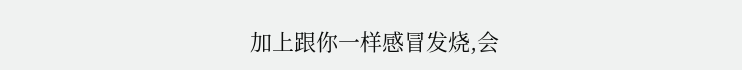加上跟你一样感冒发烧,会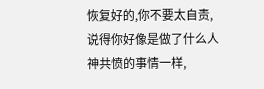恢复好的,你不要太自责,说得你好像是做了什么人神共愤的事情一样,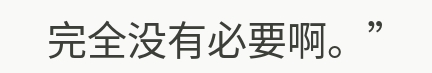完全没有必要啊。”